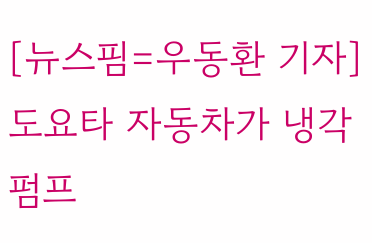[뉴스핌=우동환 기자] 도요타 자동차가 냉각 펌프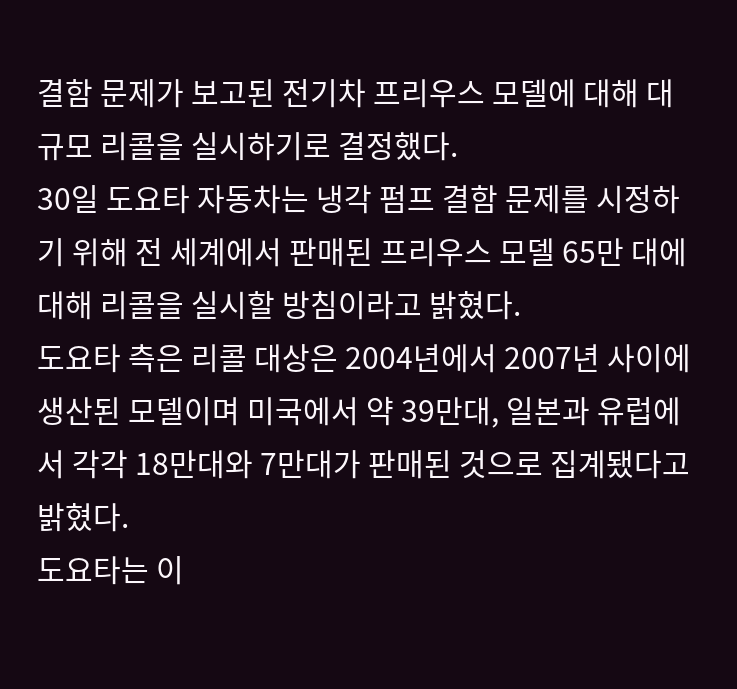결함 문제가 보고된 전기차 프리우스 모델에 대해 대규모 리콜을 실시하기로 결정했다.
30일 도요타 자동차는 냉각 펌프 결함 문제를 시정하기 위해 전 세계에서 판매된 프리우스 모델 65만 대에 대해 리콜을 실시할 방침이라고 밝혔다.
도요타 측은 리콜 대상은 2004년에서 2007년 사이에 생산된 모델이며 미국에서 약 39만대, 일본과 유럽에서 각각 18만대와 7만대가 판매된 것으로 집계됐다고 밝혔다.
도요타는 이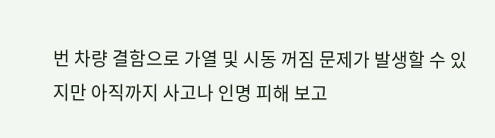번 차량 결함으로 가열 및 시동 꺼짐 문제가 발생할 수 있지만 아직까지 사고나 인명 피해 보고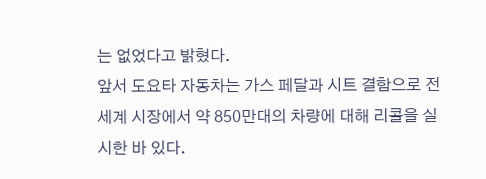는 없었다고 밝혔다.
앞서 도요타 자동차는 가스 페달과 시트 결함으로 전 세계 시장에서 약 850만대의 차량에 대해 리콜을 실시한 바 있다.